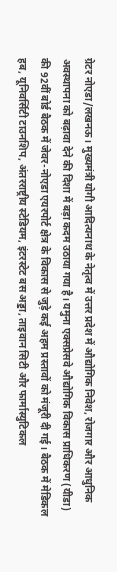ग्रेटर नोएडा/लखनऊ। मुख्यमंत्री योगी आदित्यनाथ के नेतृत्व में उत्तर प्रदेश में औद्योगिक निवेश, रोजगार और आधुनिक अवस्थापना को बढ़ावा देने की दिशा में बड़ा कदम उठाया गया है। यमुना एक्सप्रेसवे औद्योगिक विकास प्राधिकरण (यीडा) की 92वीं बोर्ड बैठक में जेवर-नोएडा एयरपोर्ट क्षेत्र के विकास से जुड़े कई अहम प्रस्तावों को मंजूरी दी गई। बैठक में मेडिकल हब, यूनिवर्सिटी टाउनशिप, अंतरराष्ट्रीय स्टेडियम, इंटरस्टेट बस अड्डा, ताइवान सिटी और फार्मास्युटिकल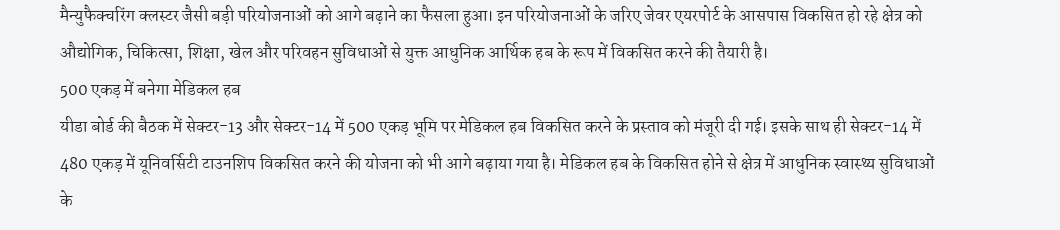मैन्युफैक्चरिंग क्लस्टर जैसी बड़ी परियोजनाओं को आगे बढ़ाने का फैसला हुआ। इन परियोजनाओं के जरिए जेवर एयरपोर्ट के आसपास विकसित हो रहे क्षेत्र को औद्योगिक, चिकित्सा, शिक्षा, खेल और परिवहन सुविधाओं से युक्त आधुनिक आर्थिक हब के रूप में विकसित करने की तैयारी है।
500 एकड़ में बनेगा मेडिकल हब
यीडा बोर्ड की बैठक में सेक्टर-13 और सेक्टर-14 में 500 एकड़ भूमि पर मेडिकल हब विकसित करने के प्रस्ताव को मंजूरी दी गई। इसके साथ ही सेक्टर-14 में 480 एकड़ में यूनिवर्सिटी टाउनशिप विकसित करने की योजना को भी आगे बढ़ाया गया है। मेडिकल हब के विकसित होने से क्षेत्र में आधुनिक स्वास्थ्य सुविधाओं के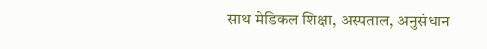साथ मेडिकल शिक्षा, अस्पताल, अनुसंधान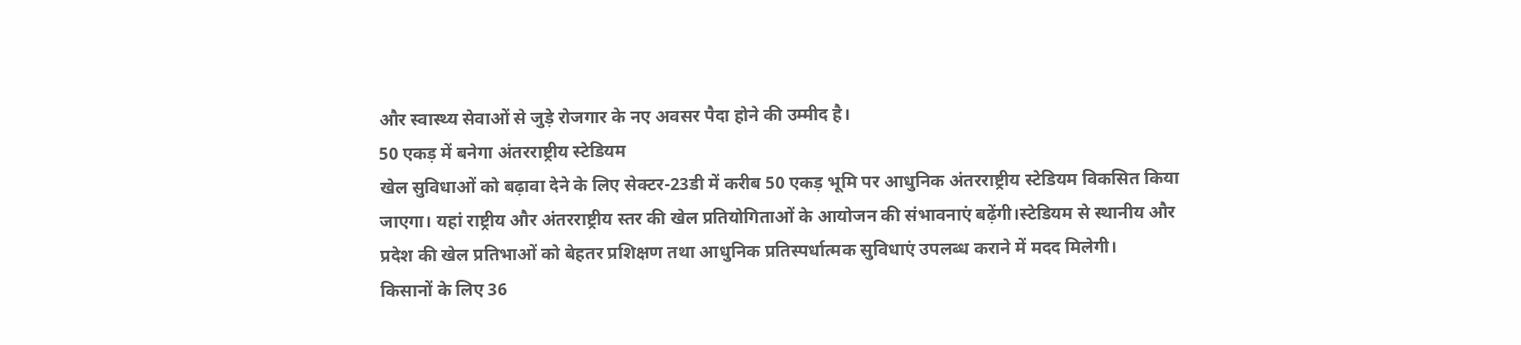और स्वास्थ्य सेवाओं से जुड़े रोजगार के नए अवसर पैदा होने की उम्मीद है।
50 एकड़ में बनेगा अंतरराष्ट्रीय स्टेडियम
खेल सुविधाओं को बढ़ावा देने के लिए सेक्टर-23डी में करीब 50 एकड़ भूमि पर आधुनिक अंतरराष्ट्रीय स्टेडियम विकसित किया जाएगा। यहां राष्ट्रीय और अंतरराष्ट्रीय स्तर की खेल प्रतियोगिताओं के आयोजन की संभावनाएं बढ़ेंगी।स्टेडियम से स्थानीय और प्रदेश की खेल प्रतिभाओं को बेहतर प्रशिक्षण तथा आधुनिक प्रतिस्पर्धात्मक सुविधाएं उपलब्ध कराने में मदद मिलेगी।
किसानों के लिए 36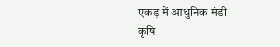एकड़ में आधुनिक मंडी
कृषि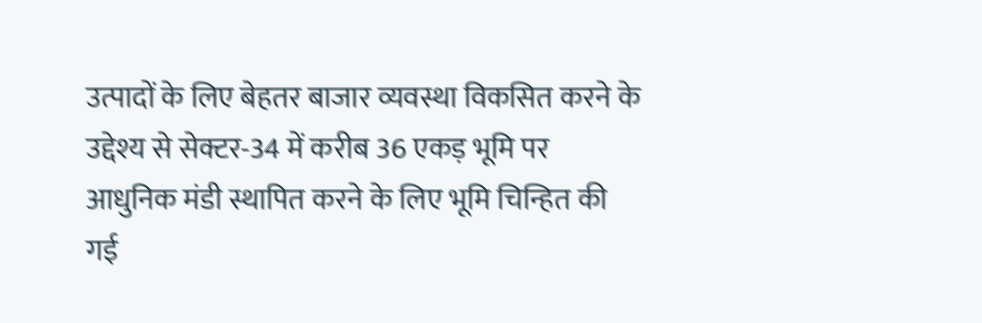उत्पादों के लिए बेहतर बाजार व्यवस्था विकसित करने के उद्देश्य से सेक्टर-34 में करीब 36 एकड़ भूमि पर आधुनिक मंडी स्थापित करने के लिए भूमि चिन्हित की गई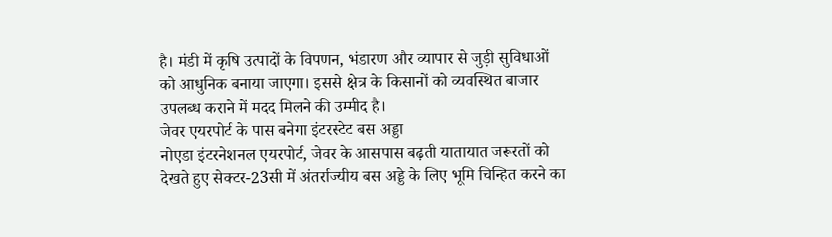है। मंडी में कृषि उत्पादों के विपणन, भंडारण और व्यापार से जुड़ी सुविधाओं को आधुनिक बनाया जाएगा। इससे क्षेत्र के किसानों को व्यवस्थित बाजार उपलब्ध कराने में मदद मिलने की उम्मीद है।
जेवर एयरपोर्ट के पास बनेगा इंटरस्टेट बस अड्डा
नोएडा इंटरनेशनल एयरपोर्ट, जेवर के आसपास बढ़ती यातायात जरूरतों को देखते हुए सेक्टर-23सी में अंतर्राज्यीय बस अड्डे के लिए भूमि चिन्हित करने का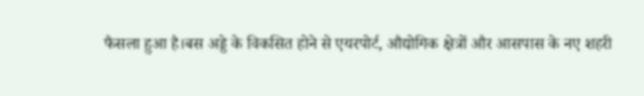फैसला हुआ है।बस अड्डे के विकसित होने से एयरपोर्ट, औद्योगिक क्षेत्रों और आसपास के नए शहरी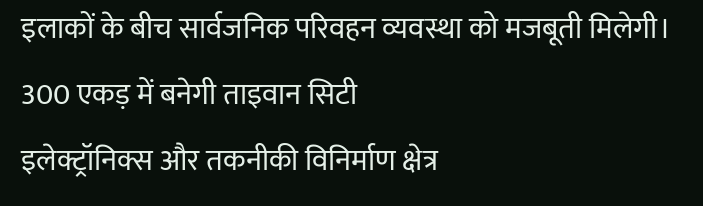इलाकों के बीच सार्वजनिक परिवहन व्यवस्था को मजबूती मिलेगी।
300 एकड़ में बनेगी ताइवान सिटी
इलेक्ट्रॉनिक्स और तकनीकी विनिर्माण क्षेत्र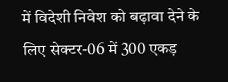में विदेशी निवेश को बढ़ावा देने के लिए सेक्टर-06 में 300 एकड़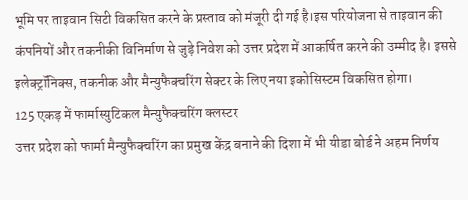भूमि पर ताइवान सिटी विकसित करने के प्रस्ताव को मंजूरी दी गई है।इस परियोजना से ताइवान की कंपनियों और तकनीकी विनिर्माण से जुड़े निवेश को उत्तर प्रदेश में आकर्षित करने की उम्मीद है। इससे इलेक्ट्रॉनिक्स, तकनीक और मैन्युफैक्चरिंग सेक्टर के लिए नया इकोसिस्टम विकसित होगा।
125 एकड़ में फार्मास्युटिकल मैन्युफैक्चरिंग क्लस्टर
उत्तर प्रदेश को फार्मा मैन्युफैक्चरिंग का प्रमुख केंद्र बनाने की दिशा में भी यीडा बोर्ड ने अहम निर्णय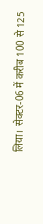लिया। सेक्टर-06 में करीब 100 से 125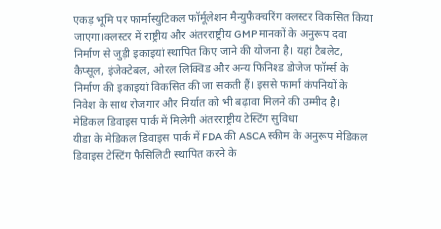एकड़ भूमि पर फार्मास्युटिकल फॉर्मूलेशन मैन्युफैक्चरिंग क्लस्टर विकसित किया जाएगा।क्लस्टर में राष्ट्रीय और अंतरराष्ट्रीय GMP मानकों के अनुरूप दवा निर्माण से जुड़ी इकाइयां स्थापित किए जाने की योजना है। यहां टैबलेट, कैप्सूल, इंजेक्टेबल, ओरल लिक्विड और अन्य फिनिश्ड डोजेज फॉर्म्स के निर्माण की इकाइयां विकसित की जा सकती हैं। इससे फार्मा कंपनियों के निवेश के साथ रोजगार और निर्यात को भी बढ़ावा मिलने की उम्मीद है।
मेडिकल डिवाइस पार्क में मिलेगी अंतरराष्ट्रीय टेस्टिंग सुविधा
यीडा के मेडिकल डिवाइस पार्क में FDA की ASCA स्कीम के अनुरूप मेडिकल डिवाइस टेस्टिंग फैसिलिटी स्थापित करने के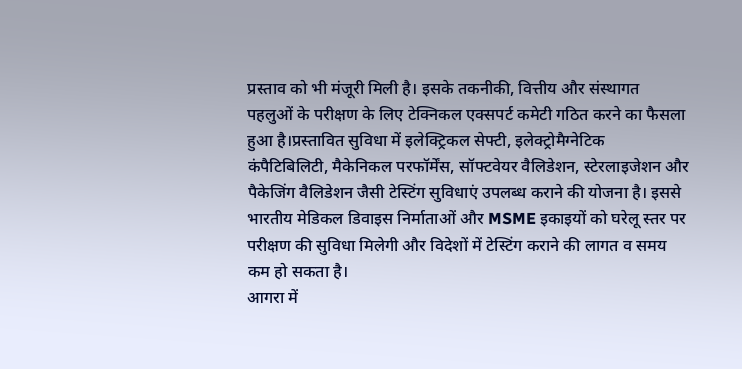प्रस्ताव को भी मंजूरी मिली है। इसके तकनीकी, वित्तीय और संस्थागत पहलुओं के परीक्षण के लिए टेक्निकल एक्सपर्ट कमेटी गठित करने का फैसला हुआ है।प्रस्तावित सुविधा में इलेक्ट्रिकल सेफ्टी, इलेक्ट्रोमैग्नेटिक कंपैटिबिलिटी, मैकेनिकल परफॉर्मेंस, सॉफ्टवेयर वैलिडेशन, स्टेरलाइजेशन और पैकेजिंग वैलिडेशन जैसी टेस्टिंग सुविधाएं उपलब्ध कराने की योजना है। इससे भारतीय मेडिकल डिवाइस निर्माताओं और MSME इकाइयों को घरेलू स्तर पर परीक्षण की सुविधा मिलेगी और विदेशों में टेस्टिंग कराने की लागत व समय कम हो सकता है।
आगरा में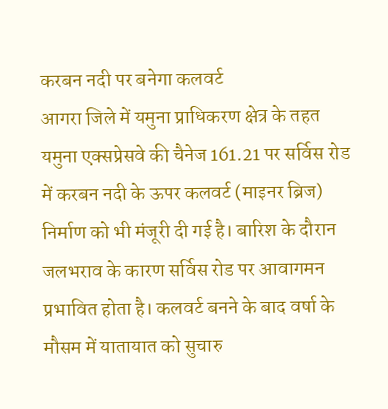करबन नदी पर बनेगा कलवर्ट
आगरा जिले में यमुना प्राधिकरण क्षेत्र के तहत यमुना एक्सप्रेसवे की चैनेज 161.21 पर सर्विस रोड में करबन नदी के ऊपर कलवर्ट (माइनर ब्रिज) निर्माण को भी मंजूरी दी गई है। बारिश के दौरान जलभराव के कारण सर्विस रोड पर आवागमन प्रभावित होता है। कलवर्ट बनने के बाद वर्षा के मौसम में यातायात को सुचारु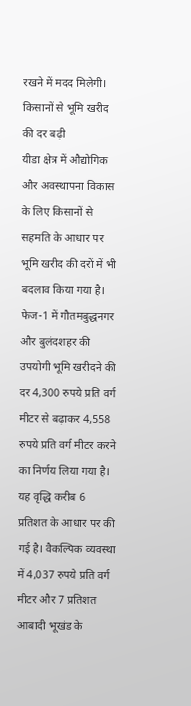रखने में मदद मिलेगी।
किसानों से भूमि खरीद की दर बढ़ी
यीडा क्षेत्र में औद्योगिक और अवस्थापना विकास के लिए किसानों से सहमति के आधार पर भूमि खरीद की दरों में भी बदलाव किया गया है। फेज-1 में गौतमबुद्धनगर और बुलंदशहर की उपयोगी भूमि खरीदने की दर 4,300 रुपये प्रति वर्ग मीटर से बढ़ाकर 4,558 रुपये प्रति वर्ग मीटर करने का निर्णय लिया गया है। यह वृद्धि करीब 6 प्रतिशत के आधार पर की गई है। वैकल्पिक व्यवस्था में 4,037 रुपये प्रति वर्ग मीटर और 7 प्रतिशत आबादी भूखंड के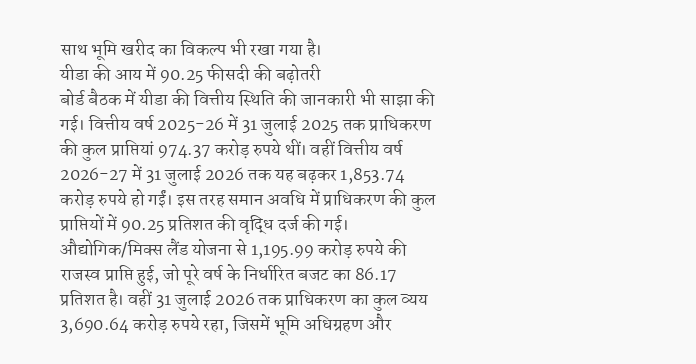साथ भूमि खरीद का विकल्प भी रखा गया है।
यीडा की आय में 90.25 फीसदी की बढ़ोतरी
बोर्ड बैठक में यीडा की वित्तीय स्थिति की जानकारी भी साझा की गई। वित्तीय वर्ष 2025-26 में 31 जुलाई 2025 तक प्राधिकरण की कुल प्राप्तियां 974.37 करोड़ रुपये थीं। वहीं वित्तीय वर्ष 2026-27 में 31 जुलाई 2026 तक यह बढ़कर 1,853.74 करोड़ रुपये हो गईं। इस तरह समान अवधि में प्राधिकरण की कुल प्राप्तियों में 90.25 प्रतिशत की वृद्धि दर्ज की गई। औद्योगिक/मिक्स लैंड योजना से 1,195.99 करोड़ रुपये की राजस्व प्राप्ति हुई, जो पूरे वर्ष के निर्धारित बजट का 86.17 प्रतिशत है। वहीं 31 जुलाई 2026 तक प्राधिकरण का कुल व्यय 3,690.64 करोड़ रुपये रहा, जिसमें भूमि अधिग्रहण और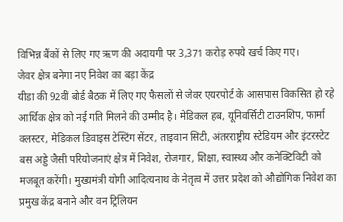विभिन्न बैंकों से लिए गए ऋण की अदायगी पर 3,371 करोड़ रुपये खर्च किए गए।
जेवर क्षेत्र बनेगा नए निवेश का बड़ा केंद्र
यीडा की 92वीं बोर्ड बैठक में लिए गए फैसलों से जेवर एयरपोर्ट के आसपास विकसित हो रहे आर्थिक क्षेत्र को नई गति मिलने की उम्मीद है। मेडिकल हब, यूनिवर्सिटी टाउनशिप, फार्मा क्लस्टर, मेडिकल डिवाइस टेस्टिंग सेंटर, ताइवान सिटी, अंतरराष्ट्रीय स्टेडियम और इंटरस्टेट बस अड्डे जैसी परियोजनाएं क्षेत्र में निवेश, रोजगार, शिक्षा, स्वास्थ्य और कनेक्टिविटी को मजबूत करेंगी। मुख्यमंत्री योगी आदित्यनाथ के नेतृत्व में उत्तर प्रदेश को औद्योगिक निवेश का प्रमुख केंद्र बनाने और वन ट्रिलियन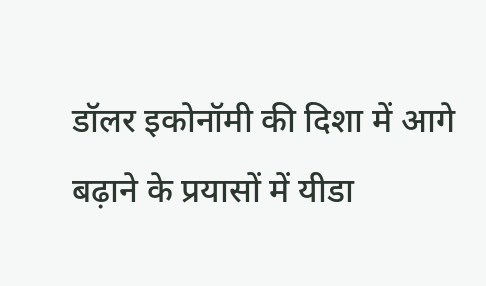डॉलर इकोनॉमी की दिशा में आगे बढ़ाने के प्रयासों में यीडा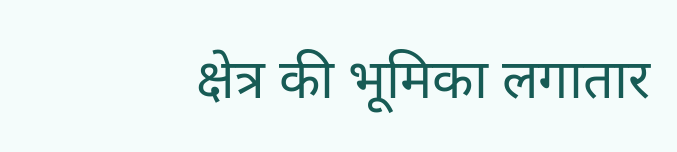क्षेत्र की भूमिका लगातार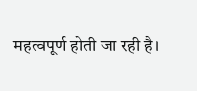महत्वपूर्ण होती जा रही है।